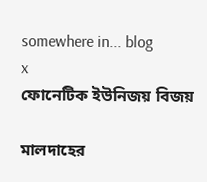somewhere in... blog
x
ফোনেটিক ইউনিজয় বিজয়

মালদাহের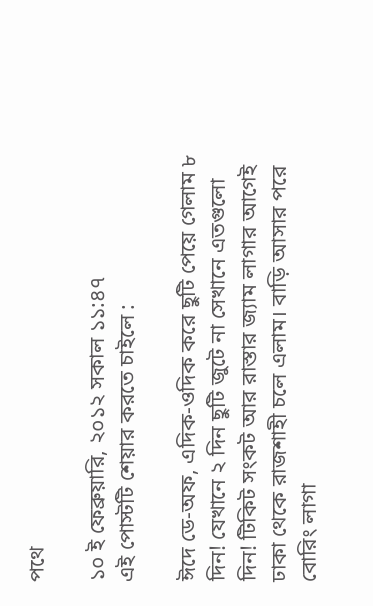পথে

১০ ই ফেব্রুয়ারি, ২০১২ সকাল ১১:৪৭
এই পোস্টটি শেয়ার করতে চাইলে :

ঈদে ডে-অফ, এদিক-ওদিক করে ছুটি পেয়ে গেলাম ৮ দিন! যেখানে ২ দিন ছুটি জুটে না সেখানে এতগুলো দিন! টিকিট সংকট আর রাস্তার জ্যাম লাগার আগেই ঢাকা থেকে রাজশাহী চলে এলাম। বাড়ি আসার পরে বোরিং লাগা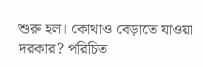শুরু হল। কোথাও বেড়াতে যাওয়া দরকার? পরিচিত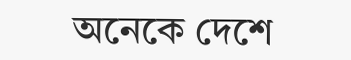অনেকে দেশে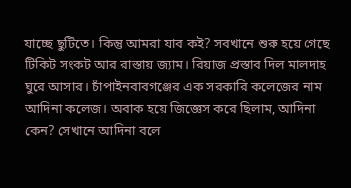যাচ্ছে ছুটিতে। কিন্তু আমরা যাব কই? সবখানে শুরু হয়ে গেছে টিকিট সংকট আর রাস্তায় জ্যাম। রিয়াজ প্রস্তাব দিল মালদাহ ঘুরে আসার। চাঁপাইনবাবগঞ্জের এক সরকারি কলেজের নাম আদিনা কলেজ। অবাক হয়ে জিজ্ঞেস করে ছিলাম, আদিনা কেন? সেখানে আদিনা বলে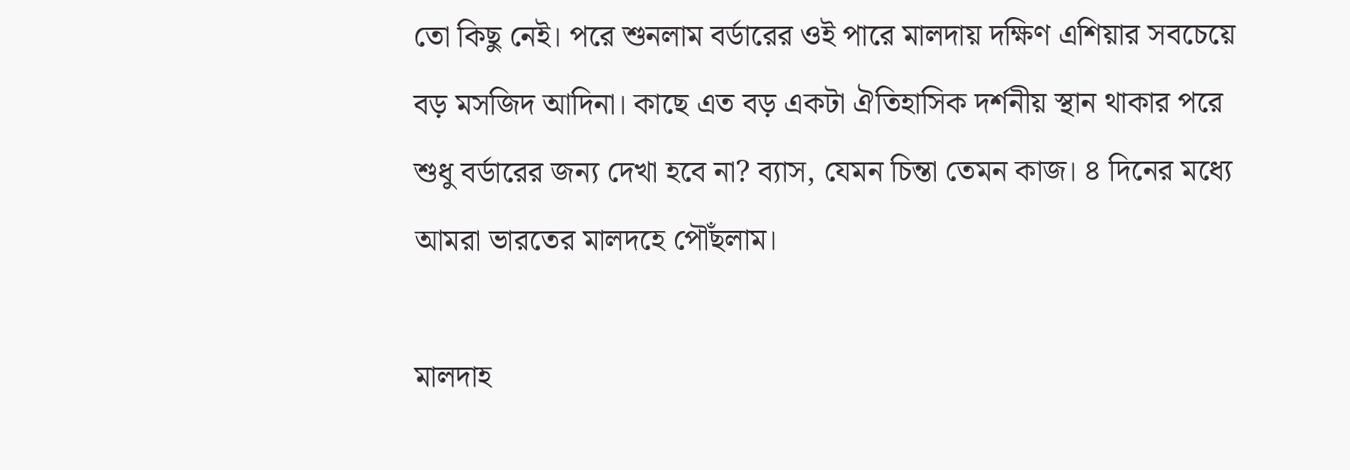তো কিছু নেই। পরে শুনলাম বর্ডারের ওই পারে মালদায় দক্ষিণ এশিয়ার সবচেয়ে বড় মসজিদ আদিনা। কাছে এত বড় একটা ঐতিহাসিক দর্শনীয় স্থান থাকার পরে শুধু বর্ডারের জন্য দেখা হবে না? ব্যাস, যেমন চিন্তা তেমন কাজ। ৪ দিনের মধ্যে আমরা ভারতের মালদহে পৌঁছলাম।

মালদাহ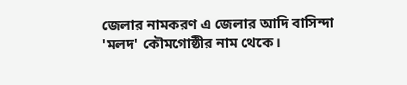জেলার নামকরণ এ জেলার আদি বাসিন্দা 'মলদ' কৌমগোষ্ঠীর নাম থেকে।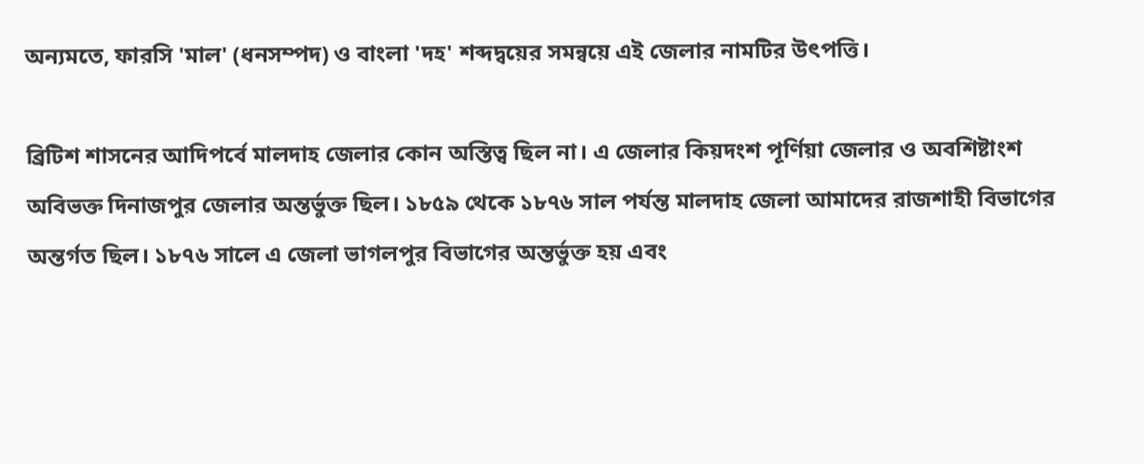অন্যমতে, ফারসি 'মাল' (ধনসম্পদ) ও বাংলা 'দহ' শব্দদ্বয়ের সমন্বয়ে এই জেলার নামটির উৎপত্তি।

ব্রিটিশ শাসনের আদিপর্বে মালদাহ জেলার কোন অস্তিত্ব ছিল না। এ জেলার কিয়দংশ পূর্ণিয়া জেলার ও অবশিষ্টাংশ অবিভক্ত দিনাজপুর জেলার অন্তর্ভুক্ত ছিল। ১৮৫৯ থেকে ১৮৭৬ সাল পর্যন্ত মালদাহ জেলা আমাদের রাজশাহী বিভাগের অন্তর্গত ছিল। ১৮৭৬ সালে এ জেলা ভাগলপুর বিভাগের অন্তর্ভুক্ত হয় এবং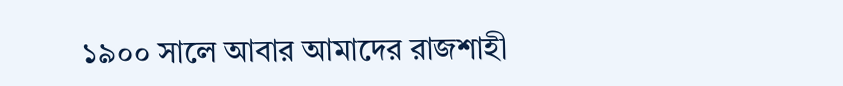১৯০০ সালে আবার আমাদের রাজশাহী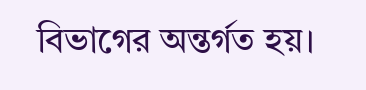বিভাগের অন্তর্গত হয়।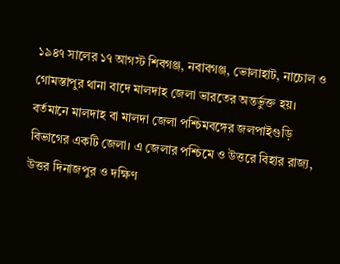১৯৪৭ সালের ১৭ আগস্ট শিবগঞ্জ, নবাবগঞ্জ, ভোলাহাট, নাচোল ও গোমস্তাপুর থানা বাদে মালদাহ জেলা ভারতের অন্তর্ভুক্ত হয়। বর্তমানে মালদাহ বা মালদা জেলা পশ্চিমবঙ্গের জলপাইগুড়ি বিভাগের একটি জেলা। এ জেলার পশ্চিমে ও উত্তরে বিহার রাজ্য, উত্তর দিনাজপুর ও দক্ষিণ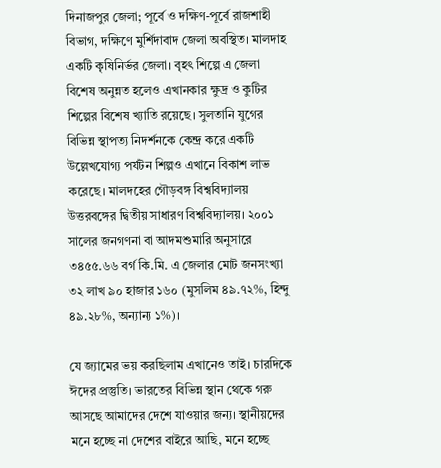দিনাজপুর জেলা; পূর্বে ও দক্ষিণ-পূর্বে রাজশাহী বিভাগ, দক্ষিণে মুর্শিদাবাদ জেলা অবস্থিত। মালদাহ একটি কৃষিনির্ভর জেলা। বৃহৎ শিল্পে এ জেলা বিশেষ অনুন্নত হলেও এখানকার ক্ষুদ্র ও কুটির শিল্পের বিশেষ খ্যাতি রয়েছে। সুলতানি যুগের বিভিন্ন স্থাপত্য নিদর্শনকে কেন্দ্র করে একটি উল্লেখযোগ্য পর্যটন শিল্পও এখানে বিকাশ লাভ করেছে। মালদহের গৌড়বঙ্গ বিশ্ববিদ্যালয় উত্তরবঙ্গের দ্বিতীয় সাধারণ বিশ্ববিদ্যালয়। ২০০১ সালের জনগণনা বা আদমশুমারি অনুসারে ৩৪৫৫.৬৬ বর্গ কি.মি. এ জেলার মোট জনসংখ্যা ৩২ লাখ ৯০ হাজার ১৬০ (মুসলিম ৪৯.৭২%, হিন্দু ৪৯.২৮%, অন্যান্য ১%)।

যে জ্যামের ভয় করছিলাম এখানেও তাই। চারদিকে ঈদের প্রস্তুতি। ভারতের বিভিন্ন স্থান থেকে গরু আসছে আমাদের দেশে যাওয়ার জন্য। স্থানীয়দের মনে হচ্ছে না দেশের বাইরে আছি, মনে হচ্ছে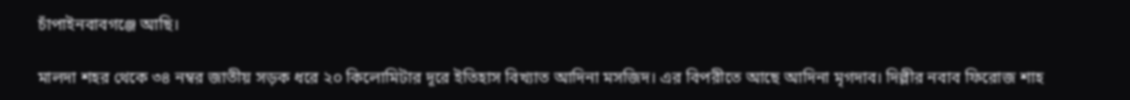চাঁপাইনবাবগঞ্জে আছি।

মালদা শহর থেকে ৩৪ নম্বর জাতীয় সড়ক ধরে ২০ কিলোমিটার দূরে ইতিহাস বিখ্যাত আদিনা মসজিদ। এর বিপরীতে আছে আদিনা মৃগদাব। দিল্লীর নবাব ফিরোজ শাহ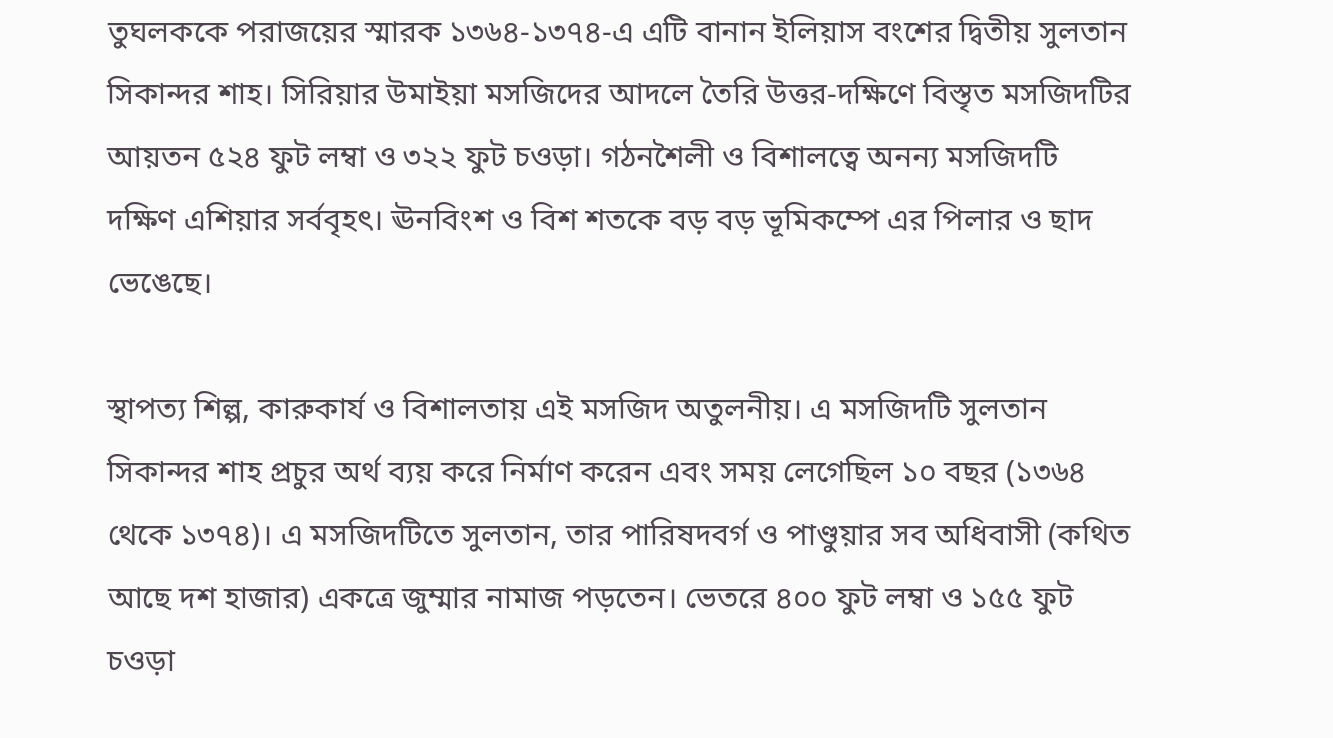তুঘলককে পরাজয়ের স্মারক ১৩৬৪-১৩৭৪-এ এটি বানান ইলিয়াস বংশের দ্বিতীয় সুলতান সিকান্দর শাহ। সিরিয়ার উমাইয়া মসজিদের আদলে তৈরি উত্তর-দক্ষিণে বিস্তৃত মসজিদটির আয়তন ৫২৪ ফুট লম্বা ও ৩২২ ফুট চওড়া। গঠনশৈলী ও বিশালত্বে অনন্য মসজিদটি দক্ষিণ এশিয়ার সর্ববৃহৎ। ঊনবিংশ ও বিশ শতকে বড় বড় ভূমিকম্পে এর পিলার ও ছাদ ভেঙেছে।

স্থাপত্য শিল্প, কারুকার্য ও বিশালতায় এই মসজিদ অতুলনীয়। এ মসজিদটি সুলতান সিকান্দর শাহ প্রচুর অর্থ ব্যয় করে নির্মাণ করেন এবং সময় লেগেছিল ১০ বছর (১৩৬৪ থেকে ১৩৭৪)। এ মসজিদটিতে সুলতান, তার পারিষদবর্গ ও পাণ্ডুয়ার সব অধিবাসী (কথিত আছে দশ হাজার) একত্রে জুম্মার নামাজ পড়তেন। ভেতরে ৪০০ ফুট লম্বা ও ১৫৫ ফুট চওড়া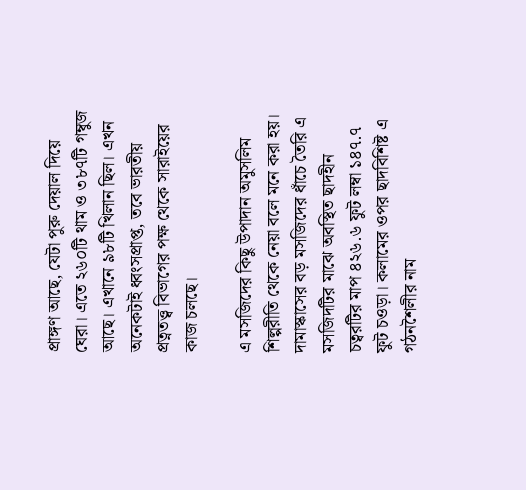প্রাঙ্গণ আছে, যেটা পুরু দেয়াল দিয়ে ঘেরা। এতে ২৬০টি থাম ও ৩৮৭টি গম্বুজ আছে। এখানে ৯৮টি খিলান ছিল। এখন অনেকটাই ধ্বংসপ্রাপ্ত, তবে ভারতীয় প্রত্নতত্ত্ব বিভাগের পক্ষ থেকে সারাইয়ের কাজ চলছে।

এ মসজিদের কিছু উপাদান অমুসলিম শিল্পরীতি থেকে নেয়া বলে মনে করা হয়। দামাস্কাসের বড় মসজিদের ধাঁচে তৈরি এ মসজিদটির মাঝে অবস্থিত ছাদহীন চত্বরটির মাপ ৪২৬.৬ ফুট লম্বা ১৪৭.৭ ফুট চওড়া। কলামের ওপর ছাদবিশিষ্ট এ গঠনশৈলীর নাম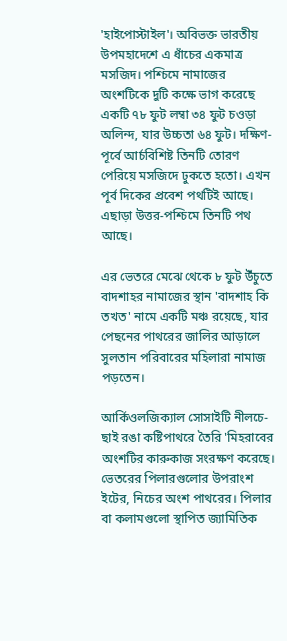'হাইপোস্টাইল'। অবিভক্ত ভারতীয় উপমহাদেশে এ ধাঁচের একমাত্র মসজিদ। পশ্চিমে নামাজের অংশটিকে দুটি কক্ষে ভাগ করেছে একটি ৭৮ ফুট লম্বা ৩৪ ফুট চওড়া অলিন্দ, যার উচ্চতা ৬৪ ফুট। দক্ষিণ-পূর্বে আর্চবিশিষ্ট তিনটি তোরণ পেরিয়ে মসজিদে ঢুকতে হতো। এখন পূর্ব দিকের প্রবেশ পথটিই আছে। এছাড়া উত্তর-পশ্চিমে তিনটি পথ আছে।

এর ভেতরে মেঝে থেকে ৮ ফুট উঁচুতে বাদশাহর নামাজের স্থান 'বাদশাহ কি তখত' নামে একটি মঞ্চ রয়েছে, যার পেছনের পাথরের জালির আড়ালে সুলতান পরিবারের মহিলারা নামাজ পড়তেন।

আর্কিওলজিক্যাল সোসাইটি নীলচে-ছাই রঙা কষ্টিপাথরে তৈরি 'মিহরাবের অংশটির কারুকাজ সংরক্ষণ করেছে। ভেতরের পিলারগুলোর উপরাংশ ইটের, নিচের অংশ পাথরের। পিলার বা কলামগুলো স্থাপিত জ্যামিতিক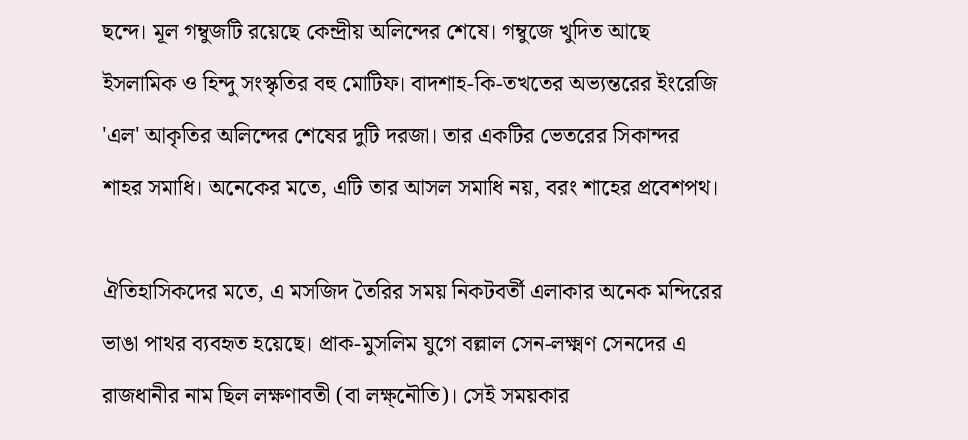ছন্দে। মূল গম্বুজটি রয়েছে কেন্দ্রীয় অলিন্দের শেষে। গম্বুজে খুদিত আছে ইসলামিক ও হিন্দু সংস্কৃতির বহু মোটিফ। বাদশাহ-কি-তখতের অভ্যন্তরের ইংরেজি 'এল' আকৃতির অলিন্দের শেষের দুটি দরজা। তার একটির ভেতরের সিকান্দর শাহর সমাধি। অনেকের মতে, এটি তার আসল সমাধি নয়, বরং শাহের প্রবেশপথ।

ঐতিহাসিকদের মতে, এ মসজিদ তৈরির সময় নিকটবর্তী এলাকার অনেক মন্দিরের ভাঙা পাথর ব্যবহৃত হয়েছে। প্রাক-মুসলিম যুগে বল্লাল সেন-লক্ষ্মণ সেনদের এ রাজধানীর নাম ছিল লক্ষণাবতী (বা লক্ষ্নৌতি)। সেই সময়কার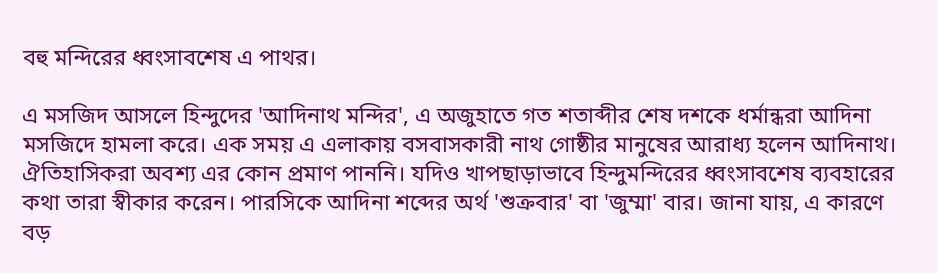বহু মন্দিরের ধ্বংসাবশেষ এ পাথর।

এ মসজিদ আসলে হিন্দুদের 'আদিনাথ মন্দির', এ অজুহাতে গত শতাব্দীর শেষ দশকে ধর্মান্ধরা আদিনা মসজিদে হামলা করে। এক সময় এ এলাকায় বসবাসকারী নাথ গোষ্ঠীর মানুষের আরাধ্য হলেন আদিনাথ। ঐতিহাসিকরা অবশ্য এর কোন প্রমাণ পাননি। যদিও খাপছাড়াভাবে হিন্দুমন্দিরের ধ্বংসাবশেষ ব্যবহারের কথা তারা স্বীকার করেন। পারসিকে আদিনা শব্দের অর্থ 'শুক্রবার' বা 'জুম্মা' বার। জানা যায়, এ কারণে বড়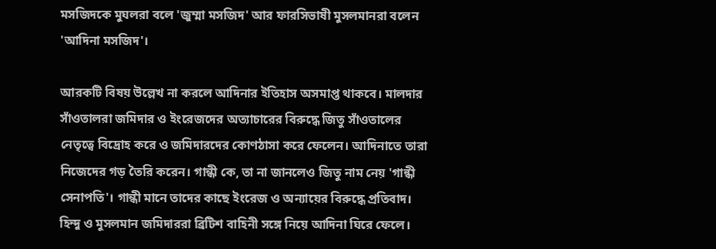মসজিদকে মুঘলরা বলে 'জুম্মা মসজিদ' আর ফারসিভাষী মুসলমানরা বলেন 'আদিনা মসজিদ'।

আরকটি বিষয় উল্লেখ না করলে আদিনার ইতিহাস অসমাপ্ত থাকবে। মালদার সাঁওতালরা জমিদার ও ইংরেজদের অত্যাচারের বিরুদ্ধে জিতু সাঁওতালের নেতৃত্বে বিদ্রোহ করে ও জমিদারদের কোণঠাসা করে ফেলেন। আদিনাতে তারা নিজেদের গড় তৈরি করেন। গান্ধী কে, তা না জানলেও জিতু নাম নেয় 'গান্ধী সেনাপতি'। গান্ধী মানে তাদের কাছে ইংরেজ ও অন্যায়ের বিরুদ্ধে প্রতিবাদ। হিন্দু ও মুসলমান জমিদাররা ব্রিটিশ বাহিনী সঙ্গে নিয়ে আদিনা ঘিরে ফেলে।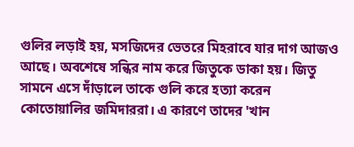গুলির লড়াই হয়, মসজিদের ভেতরে মিহরাবে যার দাগ আজও আছে। অবশেষে সন্ধির নাম করে জিতুকে ডাকা হয়। জিতু সামনে এসে দাঁড়ালে তাকে গুলি করে হত্যা করেন কোতোয়ালির জমিদাররা। এ কারণে তাদের 'খান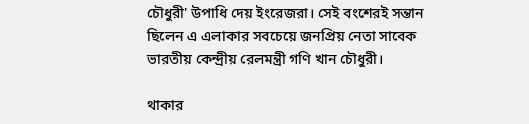চৌধুরী' উপাধি দেয় ইংরেজরা। সেই বংশেরই সন্তান ছিলেন এ এলাকার সবচেয়ে জনপ্রিয় নেতা সাবেক ভারতীয় কেন্দ্রীয় রেলমন্ত্রী গণি খান চৌধুরী।

থাকার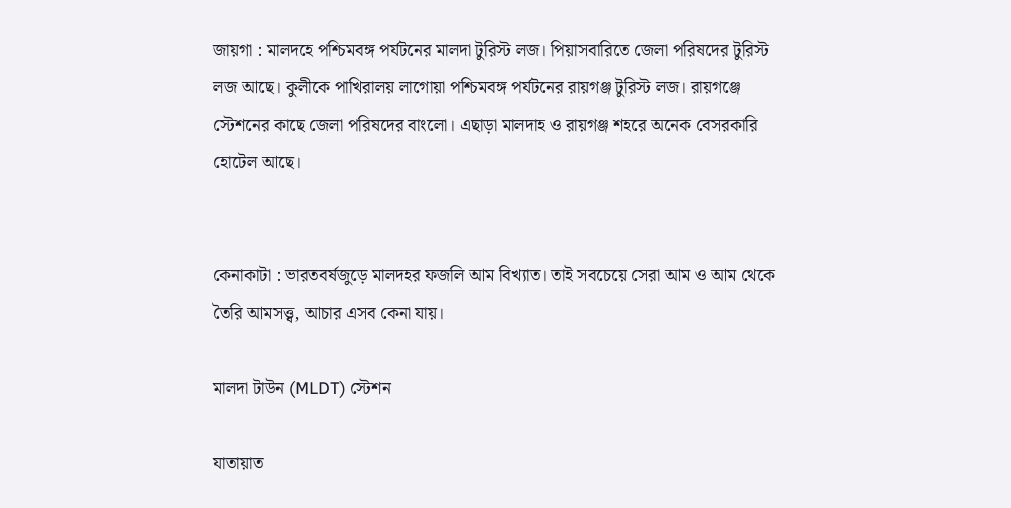জায়গা : মালদহে পশ্চিমবঙ্গ পর্যটনের মালদা টুরিস্ট লজ। পিয়াসবারিতে জেলা পরিষদের টুরিস্ট লজ আছে। কুলীকে পাখিরালয় লাগোয়া পশ্চিমবঙ্গ পর্যটনের রায়গঞ্জ টুরিস্ট লজ। রায়গঞ্জে স্টেশনের কাছে জেলা পরিষদের বাংলো। এছাড়া মালদাহ ও রায়গঞ্জ শহরে অনেক বেসরকারি হোটেল আছে।


কেনাকাটা : ভারতবর্ষজুড়ে মালদহর ফজলি আম বিখ্যাত। তাই সবচেয়ে সেরা আম ও আম থেকে তৈরি আমসত্ত্ব, আচার এসব কেনা যায়।

মালদা টাউন (MLDT) স্টেশন

যাতায়াত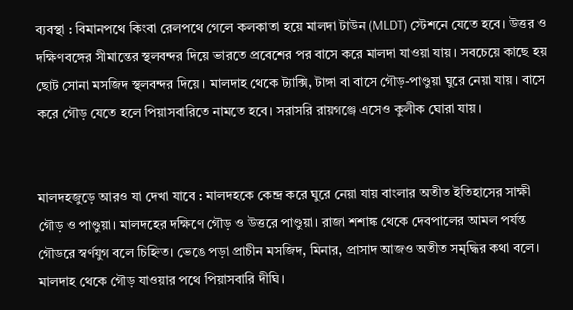ব্যবস্থা : বিমানপথে কিংবা রেলপথে গেলে কলকাতা হয়ে মালদা টাউন (MLDT) স্টেশনে যেতে হবে। উত্তর ও দক্ষিণবঙ্গের সীমান্তের স্থলবন্দর দিয়ে ভারতে প্রবেশের পর বাসে করে মালদা যাওয়া যায়। সবচেয়ে কাছে হয় ছোট সোনা মসজিদ স্থলবন্দর দিয়ে। মালদাহ থেকে ট্যাক্সি, টাঙ্গা বা বাসে গৌড়-পাণ্ডুয়া ঘুরে নেয়া যায়। বাসে করে গৌড় যেতে হলে পিয়াসবারিতে নামতে হবে। সরাসরি রায়গঞ্জে এসেও কুলীক ঘোরা যায়।


মালদহজুড়ে আরও যা দেখা যাবে : মালদহকে কেন্দ্র করে ঘুরে নেয়া যায় বাংলার অতীত ইতিহাসের সাক্ষী গৌড় ও পাণ্ডুয়া। মালদহের দক্ষিণে গৌড় ও উত্তরে পাণ্ডুয়া। রাজা শশাঙ্ক থেকে দেবপালের আমল পর্যন্ত গৌডরে স্বর্ণযুগ বলে চিহ্নিত। ভেঙে পড়া প্রাচীন মসজিদ, মিনার, প্রাসাদ আজও অতীত সমৃদ্ধির কথা বলে। মালদাহ থেকে গৌড় যাওয়ার পথে পিয়াসবারি দীঘি।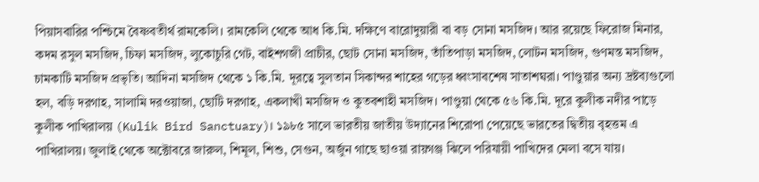পিয়াসবারির পশ্চিমে বৈষ্ণবতীর্থ রামকেলি। রামকেলি থেকে আধ কি.মি. দক্ষিণে বারোদুয়ারী বা বড় সোনা মসজিদ। আর রয়েছে ফিরোজ মিনার, কদম রসুল মসজিদ, চিফা মসজিদ, লুকোচুরি গেট, বাইশগজী প্রাচীর, ছোট সোনা মসজিদ, তাঁতিপাড়া মসজিদ, লোটন মসজিদ, গুণমন্ত মসজিদ, চামকাটি মসজিদ প্রভৃতি। আদিনা মসজিদ থেকে ১ কি.মি. দূরত্বে সুলতান সিকান্দর শাহের গড়ের ধ্বংসাবশেষ সাতাশঘরা। পাণ্ডুয়ার অন্য দ্রষ্টব্যগুলো হল, বড়ি দরগাহ, সালামি দরওয়াজা, ছোটি দরগাহ, একলাখী মসজিদ ও কুতবশাহী মসজিদ। পাণ্ডুয়া থেকে ৫৬ কি.মি. দূরে কুলীক নদীর পাড়ে কুলীক পাখিরালয় (Kulik Bird Sanctuary)। ১৯৮৫ সালে ভারতীয় জাতীয় উদ্যানের শিরোপা পেয়েছে ভারতের দ্বিতীয় বৃহত্তম এ পাখিরালয়। জুলাই থেকে অক্টোবরে জারুল, শিমূল, শিশু, সেগুন, অর্জুন গাছে ছাওয়া রায়গঞ্জ ঝিলে পরিযায়ী পাখিদের মেলা বসে যায়।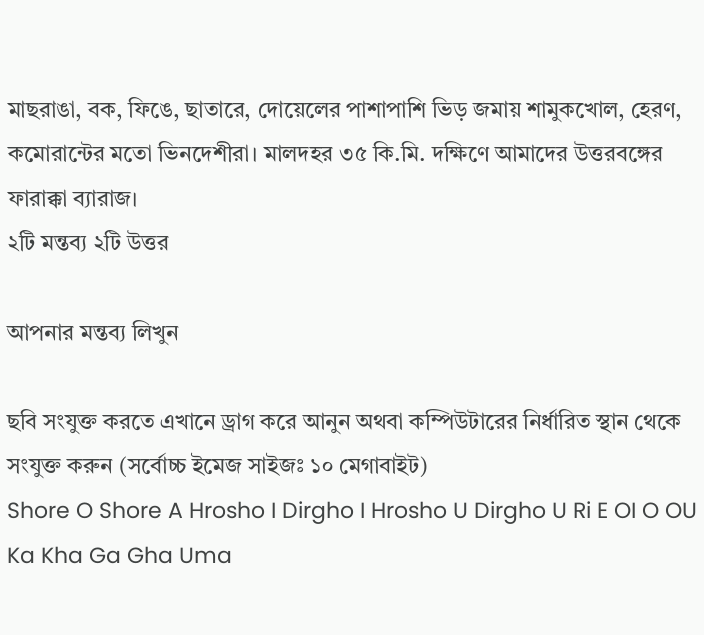মাছরাঙা, বক, ফিঙে, ছাতারে, দোয়েলের পাশাপাশি ভিড় জমায় শামুকখোল, হেরণ, কমোরান্টের মতো ভিনদেশীরা। মালদহর ৩৫ কি.মি. দক্ষিণে আমাদের উত্তরবঙ্গের ফারাক্কা ব্যারাজ।
২টি মন্তব্য ২টি উত্তর

আপনার মন্তব্য লিখুন

ছবি সংযুক্ত করতে এখানে ড্রাগ করে আনুন অথবা কম্পিউটারের নির্ধারিত স্থান থেকে সংযুক্ত করুন (সর্বোচ্চ ইমেজ সাইজঃ ১০ মেগাবাইট)
Shore O Shore A Hrosho I Dirgho I Hrosho U Dirgho U Ri E OI O OU Ka Kha Ga Gha Uma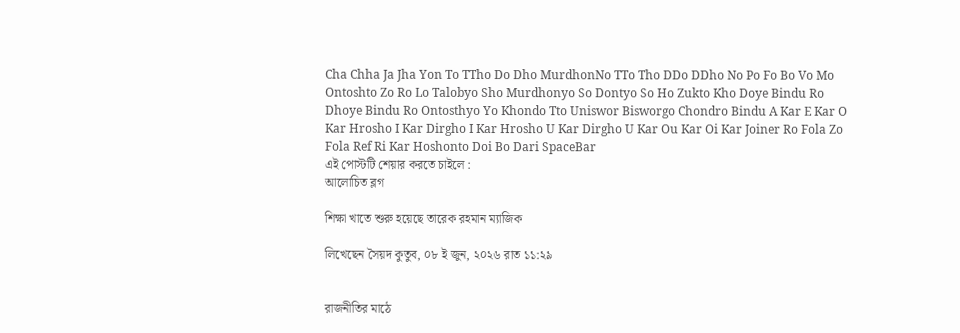Cha Chha Ja Jha Yon To TTho Do Dho MurdhonNo TTo Tho DDo DDho No Po Fo Bo Vo Mo Ontoshto Zo Ro Lo Talobyo Sho Murdhonyo So Dontyo So Ho Zukto Kho Doye Bindu Ro Dhoye Bindu Ro Ontosthyo Yo Khondo Tto Uniswor Bisworgo Chondro Bindu A Kar E Kar O Kar Hrosho I Kar Dirgho I Kar Hrosho U Kar Dirgho U Kar Ou Kar Oi Kar Joiner Ro Fola Zo Fola Ref Ri Kar Hoshonto Doi Bo Dari SpaceBar
এই পোস্টটি শেয়ার করতে চাইলে :
আলোচিত ব্লগ

শিক্ষা খাতে শুরু হয়েছে তারেক রহমান ম্যাজিক

লিখেছেন সৈয়দ কুতুব, ০৮ ই জুন, ২০২৬ রাত ১১:২৯


রাজনীতির মাঠে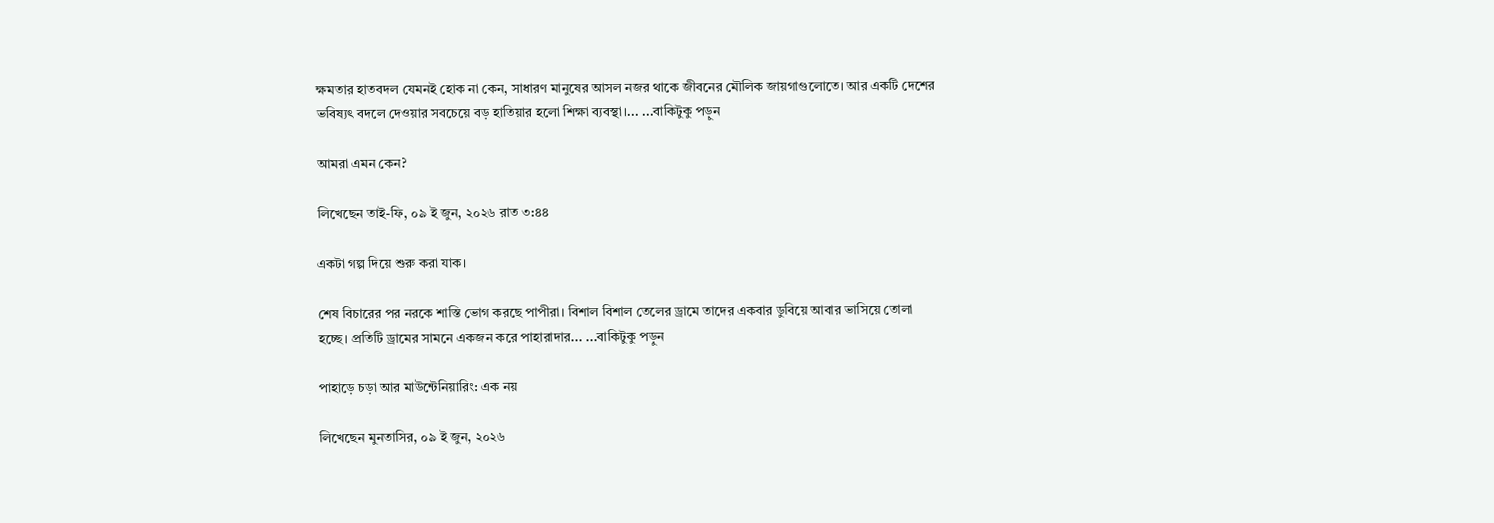ক্ষমতার হাতবদল যেমনই হোক না কেন, সাধারণ মানুষের আসল নজর থাকে জীবনের মৌলিক জায়গাগুলোতে। আর একটি দেশের ভবিষ্যৎ বদলে দেওয়ার সবচেয়ে বড় হাতিয়ার হলো শিক্ষা ব্যবস্থা।... ...বাকিটুকু পড়ুন

আমরা এমন কেন?

লিখেছেন তাই-ফি, ০৯ ই জুন, ২০২৬ রাত ৩:৪৪

একটা গল্প দিয়ে শুরু করা যাক।

শেষ বিচারের পর নরকে শাস্তি ভোগ করছে পাপীরা। বিশাল বিশাল তেলের ড্রামে তাদের একবার ডুবিয়ে আবার ভাসিয়ে তোলা হচ্ছে। প্রতিটি ড্রামের সামনে একজন করে পাহারাদার... ...বাকিটুকু পড়ুন

পাহাড়ে চড়া আর মাউন্টেনিয়ারিং: এক নয়

লিখেছেন মুনতাসির, ০৯ ই জুন, ২০২৬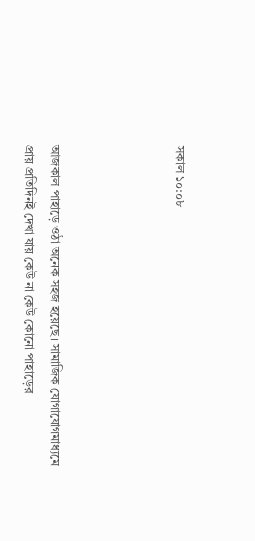সকাল ১০:০৮




আজকাল পাহাড়ে ওঠা অনেক সহজ হয়েছে। সামাজিক যোগাযোগমাধ্যমে প্রায় প্রতিদিনই দেখা যায় কেউ না কেউ কোনো পাহাড়ের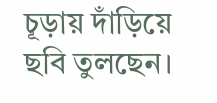চূড়ায় দাঁড়িয়ে ছবি তুলছেন।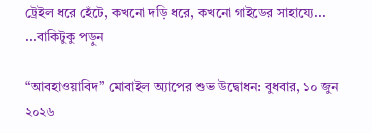ট্রেইল ধরে হেঁটে, কখনো দড়ি ধরে, কখনো গাইডের সাহায্যে... ...বাকিটুকু পড়ুন

“আবহাওয়াবিদ” মোবাইল অ্যাপের শুভ উদ্বোধন: বুধবার, ১০ জুন ২০২৬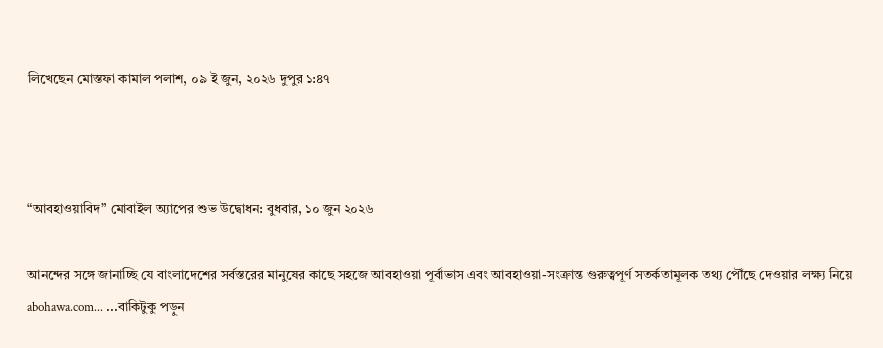লিখেছেন মোস্তফা কামাল পলাশ, ০৯ ই জুন, ২০২৬ দুপুর ১:৪৭



“আবহাওয়াবিদ” মোবাইল অ্যাপের শুভ উদ্বোধন: বুধবার, ১০ জুন ২০২৬

আনন্দের সঙ্গে জানাচ্ছি যে বাংলাদেশের সর্বস্তরের মানুষের কাছে সহজে আবহাওয়া পূর্বাভাস এবং আবহাওয়া-সংক্রান্ত গুরুত্বপূর্ণ সতর্কতামূলক তথ্য পৌঁছে দেওয়ার লক্ষ্য নিয়ে abohawa.com... ...বাকিটুকু পড়ুন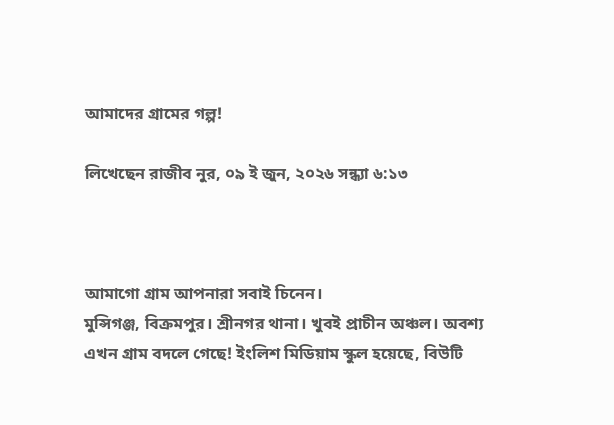আমাদের গ্রামের গল্প!

লিখেছেন রাজীব নুর, ০৯ ই জুন, ২০২৬ সন্ধ্যা ৬:১৩



আমাগো গ্রাম আপনারা সবাই চিনেন।
মুন্সিগঞ্জ, বিক্রমপুর। শ্রীনগর থানা। খুবই প্রাচীন অঞ্চল। অবশ্য এখন গ্রাম বদলে গেছে! ইংলিশ মিডিয়াম স্কুল হয়েছে, বিউটি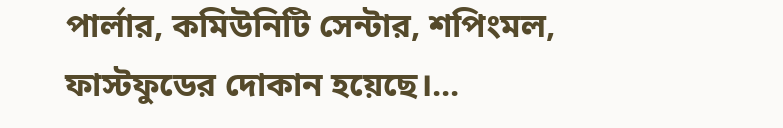পার্লার, কমিউনিটি সেন্টার, শপিংমল, ফাস্টফুডের দোকান হয়েছে।...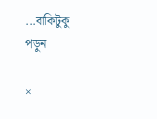...বাকিটুকু পড়ুন

×